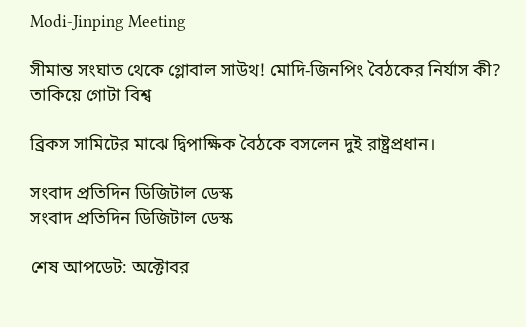Modi-Jinping Meeting

সীমান্ত সংঘাত থেকে গ্লোবাল সাউথ! মোদি-জিনপিং বৈঠকের নির্যাস কী? তাকিয়ে গোটা বিশ্ব

ব্রিকস সামিটের মাঝে দ্বিপাক্ষিক বৈঠকে বসলেন দুই রাষ্ট্রপ্রধান।

সংবাদ প্রতিদিন ডিজিটাল ডেস্ক
সংবাদ প্রতিদিন ডিজিটাল ডেস্ক

শেষ আপডেট: অক্টোবর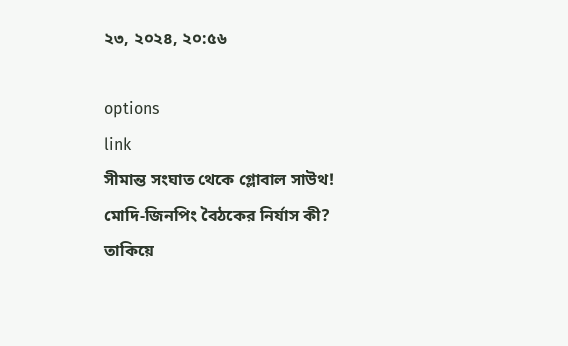২৩, ২০২৪, ২০:৫৬

options
link
সীমান্ত সংঘাত থেকে গ্লোবাল সাউথ! মোদি-জিনপিং বৈঠকের নির্যাস কী? তাকিয়ে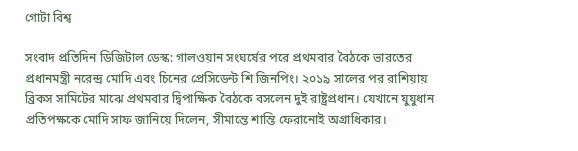গোটা বিশ্ব

সংবাদ প্রতিদিন ডিজিটাল ডেস্ক: গালওয়ান সংঘর্ষের পরে প্রথমবার বৈঠকে ভারতের প্রধানমন্ত্রী নরেন্দ্র মোদি এবং চিনের প্রেসিডেন্ট শি জিনপিং। ২০১৯ সালের পর রাশিয়ায় ব্রিকস সামিটের মাঝে প্রথমবার দ্বিপাক্ষিক বৈঠকে বসলেন দুই রাষ্ট্রপ্রধান। যেখানে যুযুধান প্রতিপক্ষকে মোদি সাফ জানিয়ে দিলেন, সীমান্তে শান্তি ফেরানোই অগ্রাধিকার।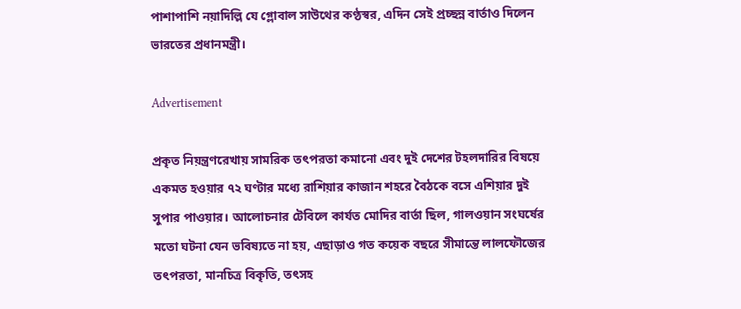পাশাপাশি নয়াদিল্লি যে গ্লোবাল সাউথের কণ্ঠস্বর, এদিন সেই প্রচ্ছন্ন বার্তাও দিলেন ভারতের প্রধানমন্ত্রী।

Advertisement

প্রকৃত নিয়ন্ত্রণরেখায় সামরিক তৎপরতা কমানো এবং দুই দেশের টহলদারির বিষয়ে একমত হওয়ার ৭২ ঘণ্টার মধ্যে রাশিয়ার কাজান শহরে বৈঠকে বসে এশিয়ার দুই সুপার পাওয়ার। আলোচনার টেবিলে কার্যত মোদির বার্তা ছিল, গালওয়ান সংঘর্ষের মতো ঘটনা যেন ভবিষ্যতে না হয়, এছাড়াও গত কয়েক বছরে সীমান্তে লালফৌজের তৎপরতা, মানচিত্র বিকৃতি, তৎসহ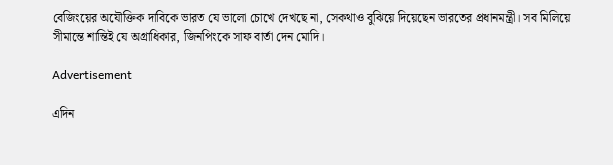বেজিংয়ের অযৌক্তিক দাবিকে ভারত যে ভালো চোখে দেখছে না, সেকথাও বুঝিয়ে দিয়েছেন ভারতের প্রধানমন্ত্রী। সব মিলিয়ে সীমান্তে শান্তিই যে অগ্রাধিকার, জিনপিংকে সাফ বার্তা দেন মোদি।

Advertisement

এদিন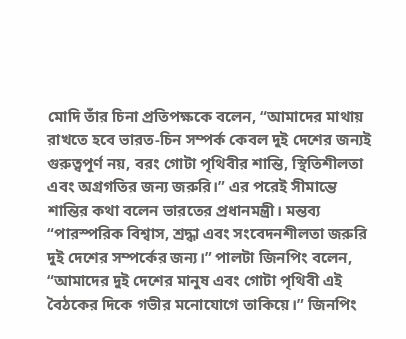মোদি তাঁর চিনা প্রতিপক্ষকে বলেন, “আমাদের মাথায় রাখতে হবে ভারত-চিন সম্পর্ক কেবল দুই দেশের জন্যই গুরুত্বপূর্ণ নয়, বরং গোটা পৃথিবীর শান্তি, স্থিতিশীলতা এবং অগ্রগতির জন্য জরুরি।” এর পরেই সীমান্তে শান্তির কথা বলেন ভারতের প্রধানমন্ত্রী। মন্তব্য  “পারস্পরিক বিশ্বাস, শ্রদ্ধা এবং সংবেদনশীলতা জরুরি দুই দেশের সম্পর্কের জন্য।” পালটা জিনপিং বলেন, “আমাদের দুই দেশের মানুষ এবং গোটা পৃথিবী এই বৈঠকের দিকে গভীর মনোযোগে তাকিয়ে।” জিনপিং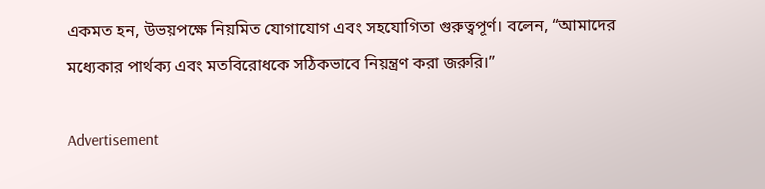একমত হন, উভয়পক্ষে নিয়মিত যোগাযোগ এবং সহযোগিতা গুরুত্বপূর্ণ। বলেন, “আমাদের মধ্যেকার পার্থক্য এবং মতবিরোধকে সঠিকভাবে নিয়ন্ত্রণ করা জরুরি।”

Advertisement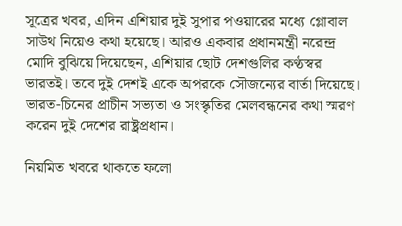সূত্রের খবর, এদিন এশিয়ার দুই সুপার পওয়ারের মধ্যে গ্লোবাল সাউথ নিয়েও কথা হয়েছে। আরও একবার প্রধানমন্ত্রী নরেন্দ্র মোদি বুঝিয়ে দিয়েছেন, এশিয়ার ছোট দেশগুলির কণ্ঠস্বর ভারতই। তবে দুই দেশই একে অপরকে সৌজন্যের বার্তা দিয়েছে। ভারত-চিনের প্রাচীন সভ্যতা ও সংস্কৃতির মেলবন্ধনের কথা স্মরণ করেন দুই দেশের রাষ্ট্রপ্রধান।

নিয়মিত খবরে থাকতে ফলো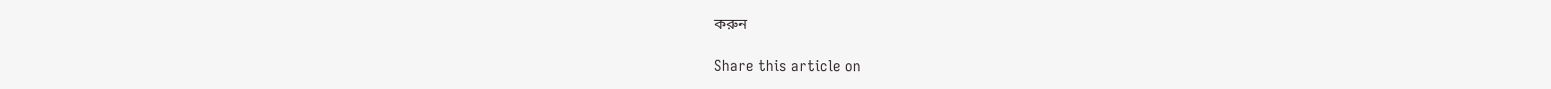করুন

Share this article on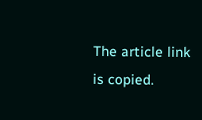The article link is copied.